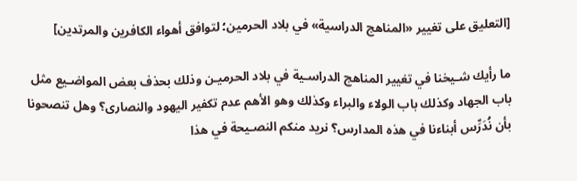[التعليق على تغيير «المناهج الدراسية» في بلاد الحرمين؛ لتوافق أهواء الكافرين والمرتدين]

ما رأيك شـيخنا في تغيير المناهج الدراسـية في بلاد الحرميـن وذلك بحذف بعض المواضـيع مثل باب الجهاد وكذلك باب الولاء والبراء وكذلك وهو الأهم عدم تكفير اليهود والنصارى؟ وهل تنصحونا بأن نُدَرِّس أبناءنا في هذه المدارس؟ نريد منكم النصـيحة في هذا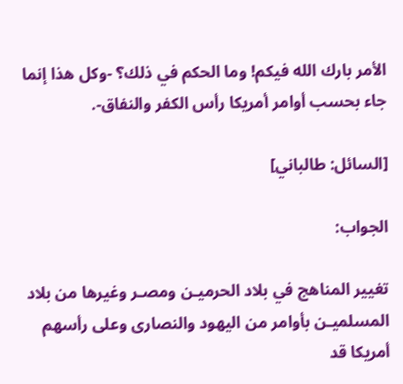الأمر بارك الله فيكم! وما الحكم في ذلك؟ -وكل هذا إنما جاء بحسب أوامر أمريكا رأس الكفر والنفاق-.

[السائل: طالباني]

الجواب:

تغيير المناهج في بلاد الحرميـن ومصـر وغيرها من بلاد المسلميـن بأوامر من اليهود والنصارى وعلى رأسهم أمريكا قد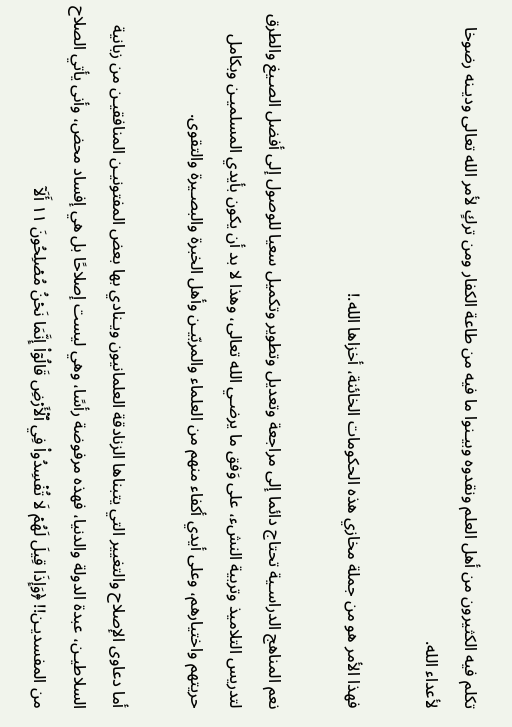تكلم فيه الكثيرون من أهل العلم ونقدوه وبيـنوا ما فيه من طاعة الكفار ومن تركٍ لأمر الله تعالى وديـنه رضوخا لأعداء الله.

فهذا الأمر هو من جملة مخازي هذه الحكومات الخائنة، أخزاها الله.!

نعم المناهج الدراسـية تحتاج دائما إلى مراجعة وتعديل وتطوير وتكميل سعيا للوصول إلى أفضل الصـيغ والطرق لتدريس التلاميذ وتربية النشء، على وَفق ما يرضـي الله تعالى، وهذا لا بد أن يكون بأيدي المسلميـن وبكامل حريتهم واختيارهم، وعلى أيدي أكفاء منهم من العلماء والمربّيـن وأهل الخبرة والبصـيرة والتقوى.

أما دعاوى الإصلاح والتغيير التي يتبناها الزنادقة العلمانيون ويـنادي بها بعض المفتونيـن المنافقيـن من زبانية السلاطيـن، عبدة الدولة والدنيا، فهذه مرفوضة رأسًا، وهي ليست إصلاحًا بل هي إفساد محض، وأنى يأتي الصلاح من المفسديـن!! ﴿وَإِذَا قِيلَ لَهُمۡ لَا تُفۡسِدُواْ فِي ٱلۡأَرۡضِ قَالُوٓاْ إِنَّمَا نَحۡنُ مُصۡلِحُونَ ١١ أَلَآ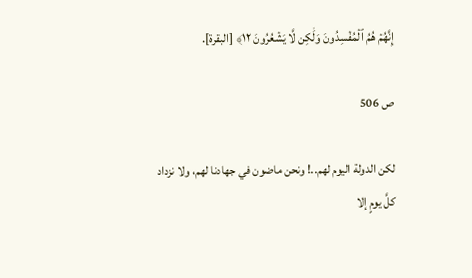إِنَّهُمۡ هُمُ ٱلۡمُفۡسِدُونَ وَلَٰكِن لَّا يَشۡعُرُونَ ١٢﴾ [البقرة].

ص 506

لكن الدولة اليوم لهم..! ونحن ماضون في جهادنا لهم، ولا نزداد كلَّ يومٍ إلا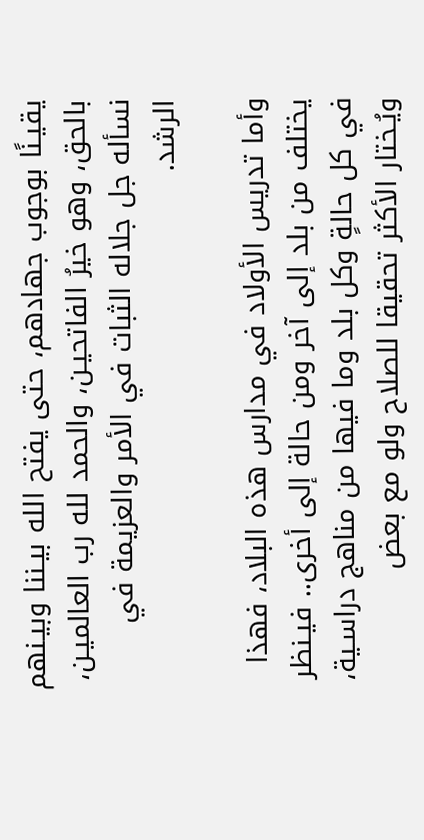يقيـنًا بوجوب جهادهم، حتى يفتح الله بيـننا وبيـنهم بالحق، وهو خيرُ الفاتحيـن، والحمد لله رب العالميـن، نسأله جل جلاله الثبات في الأمر والعزيمة في الرشد.

وأما تدريس الأولاد في مدارس هذه البلاد، فهذا يختلف من بلد إلى آخر ومن حالة إلى أخرى.. فيـنظر في كل حالةٍ وكل بلد وما فيها من مناهج دراسـية، ويُـختار الأكثر تحقيقا للصلاح ولو مع بعض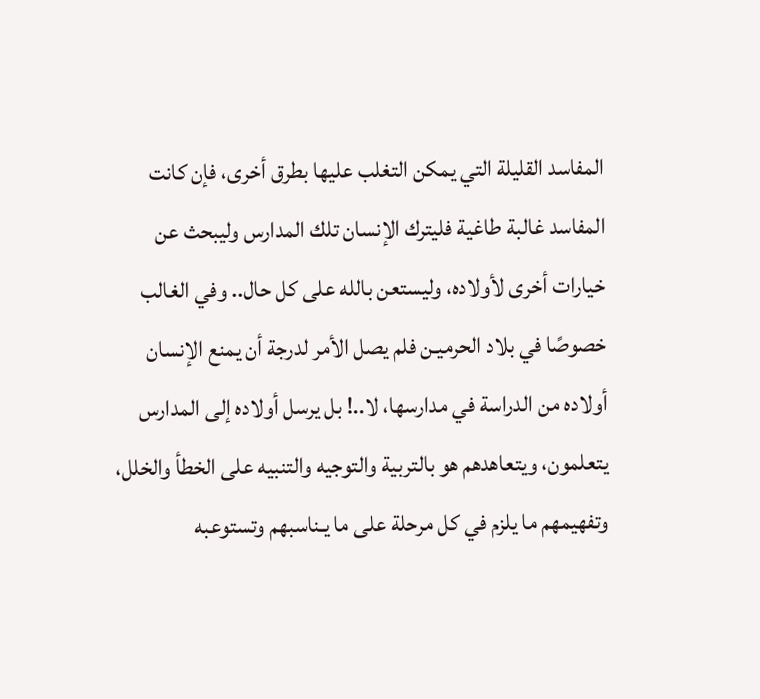المفاسد القليلة التي يمكن التغلب عليها بطرق أخرى، فإن كانت المفاسد غالبة طاغية فليترك الإنسان تلك المدارس وليبحث عن خيارات أخرى لأولاده، وليستعن بالله على كل حال.. وفي الغالب خصوصًا في بلاد الحرميـن فلم يصل الأمر لدرجة أن يمنع الإنسان أولاده من الدراسة في مدارسها، لا..! بل يرسل أولاده إلى المدارس يتعلمون، ويتعاهدهم هو بالتربية والتوجيه والتنبيه على الخطأ والخلل، وتفهيمهم ما يلزم في كل مرحلة على ما يـناسبهم وتستوعبه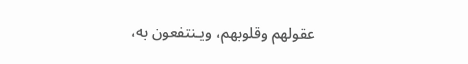عقولهم وقلوبهم، ويـنتفعون به،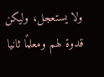ولا يستعجل، وليكن قدوة لهم ومعلمًا ثانيا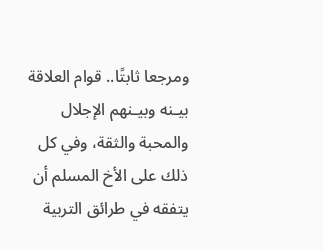ومرجعا ثابتًا.. قوام العلاقة بيـنه وبيـنهم الإجلال والمحبة والثقة، وفي كل ذلك على الأخ المسلم أن يتفقه في طرائق التربية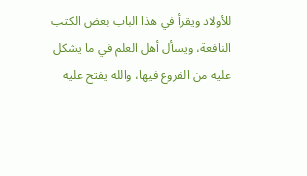للأولاد ويقرأ في هذا الباب بعض الكتب النافعة، ويسأل أهل العلم في ما يشكل عليه من الفروع فيها، والله يفتح عليه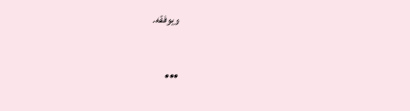ويوفقه.

•••